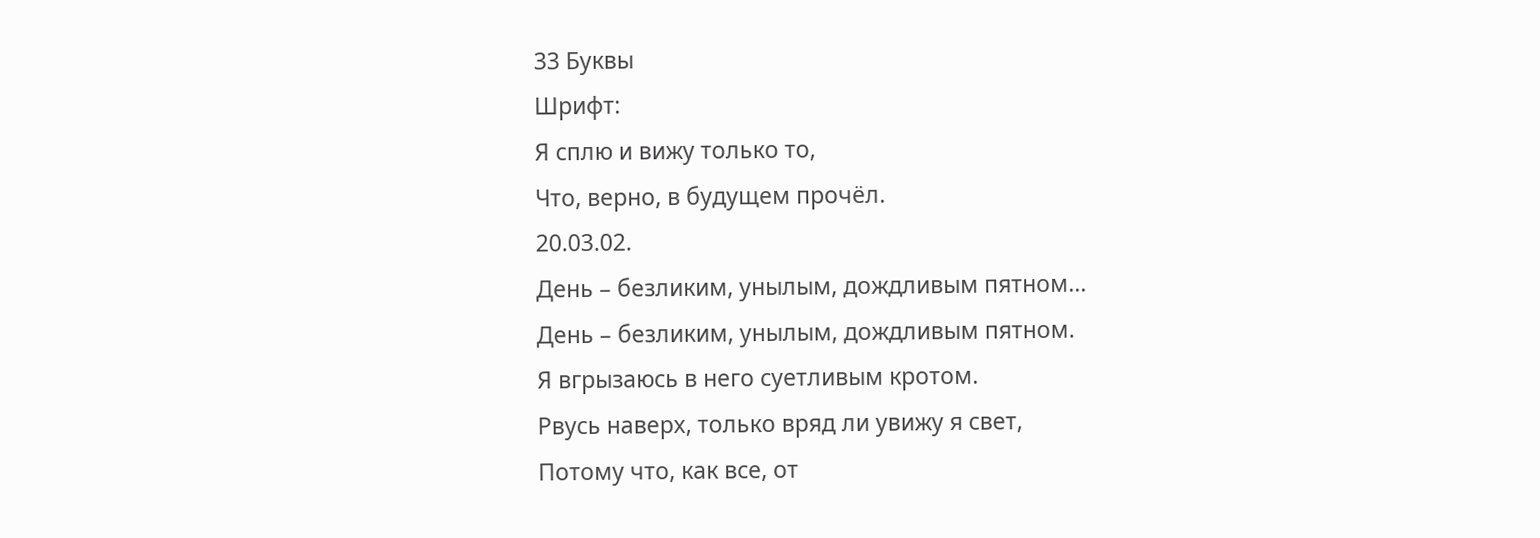33 Буквы
Шрифт:
Я сплю и вижу только то,
Что, верно, в будущем прочёл.
20.03.02.
День – безликим, унылым, дождливым пятном...
День – безликим, унылым, дождливым пятном.
Я вгрызаюсь в него суетливым кротом.
Рвусь наверх, только вряд ли увижу я свет,
Потому что, как все, от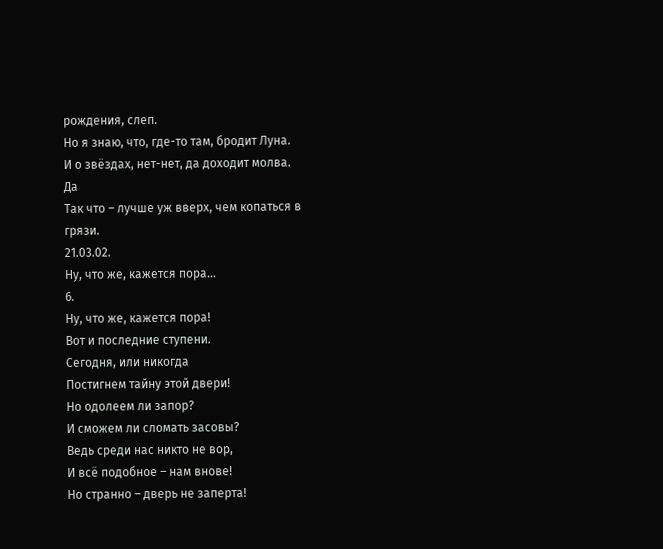рождения, слеп.
Но я знаю, что, где-то там, бродит Луна.
И о звёздах, нет-нет, да доходит молва.
Да
Так что – лучше уж вверх, чем копаться в грязи.
21.03.02.
Ну, что же, кажется пора...
6.
Ну, что же, кажется пора!
Вот и последние ступени.
Сегодня, или никогда
Постигнем тайну этой двери!
Но одолеем ли запор?
И сможем ли сломать засовы?
Ведь среди нас никто не вор,
И всё подобное – нам внове!
Но странно – дверь не заперта!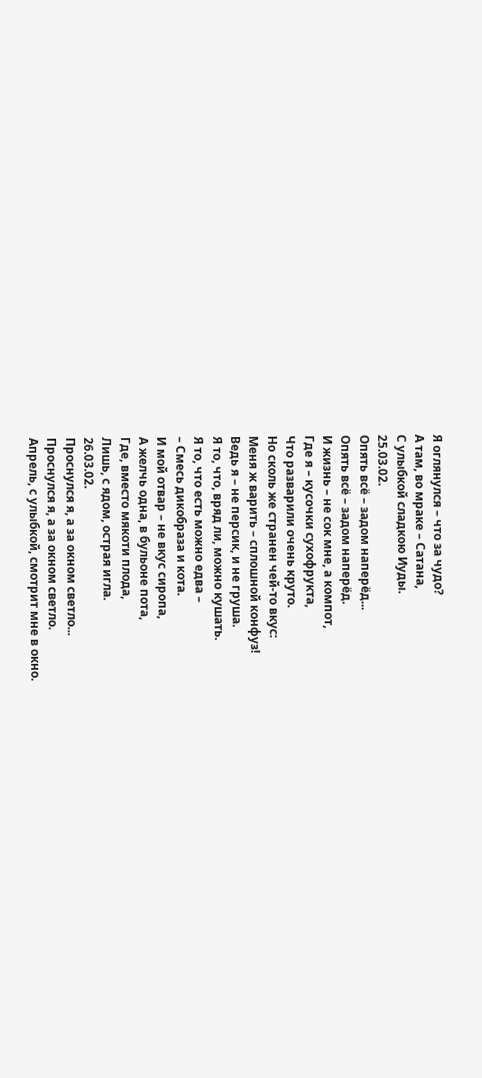Я оглянулся – что за чудо?
А там, во мраке – Сатана,
С улыбкой сладкою Иуды.
25.03.02.
Опять всё – задом наперёд...
Опять всё – задом наперёд.
И жизнь – не сок мне, а компот,
Где я – кусочки сухофрукта,
Что разварили очень круто.
Но сколь же странен чей-то вкус:
Меня ж варить – сплошной конфуз!
Ведь я – не персик, и не груша.
Я то, что, вряд ли, можно кушать.
Я то, что есть можно едва –
– Смесь дикобраза и кота.
И мой отвар – не вкус сиропа,
А желчь одна, в бульоне пота,
Где, вместо мякоти плода,
Лишь, с ядом, острая игла.
26.03.02.
Проснулся я, а за окном светло...
Проснулся я, а за окном светло.
Апрель, с улыбкой, смотрит мне в окно.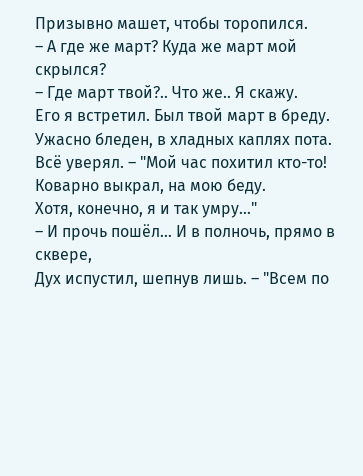Призывно машет, чтобы торопился.
– А где же март? Куда же март мой скрылся?
– Где март твой?.. Что же.. Я скажу.
Его я встретил. Был твой март в бреду.
Ужасно бледен, в хладных каплях пота.
Всё уверял. – "Мой час похитил кто-то!
Коварно выкрал, на мою беду.
Хотя, конечно, я и так умру…"
– И прочь пошёл… И в полночь, прямо в сквере,
Дух испустил, шепнув лишь. – "Всем по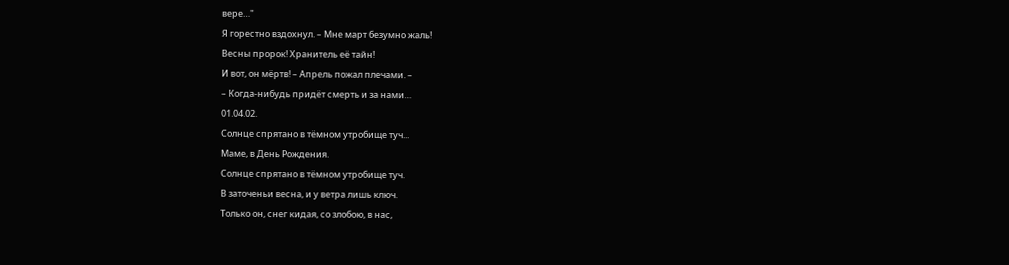вере…"
Я горестно вздохнул. – Мне март безумно жаль!
Весны пророк! Хранитель её тайн!
И вот, он мёртв! – Апрель пожал плечами. –
– Когда-нибудь придёт смерть и за нами…
01.04.02.
Солнце спрятано в тёмном утробище туч...
Маме, в День Рождения.
Солнце спрятано в тёмном утробище туч.
В заточеньи весна, и у ветра лишь ключ.
Только он, снег кидая, со злобою, в нас,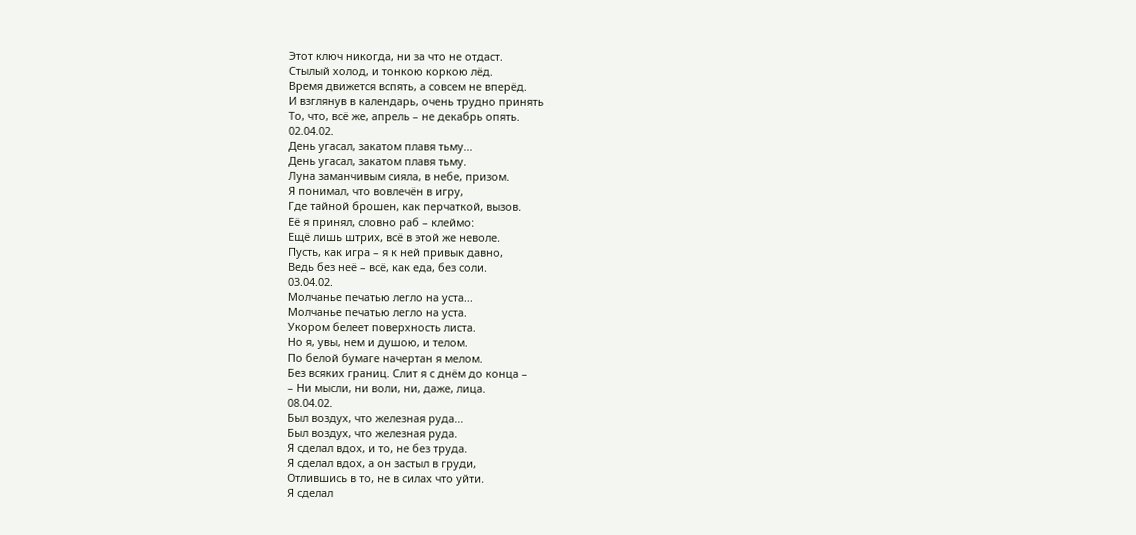Этот ключ никогда, ни за что не отдаст.
Стылый холод, и тонкою коркою лёд.
Время движется вспять, а совсем не вперёд.
И взглянув в календарь, очень трудно принять
То, что, всё же, апрель – не декабрь опять.
02.04.02.
День угасал, закатом плавя тьму...
День угасал, закатом плавя тьму.
Луна заманчивым сияла, в небе, призом.
Я понимал, что вовлечён в игру,
Где тайной брошен, как перчаткой, вызов.
Её я принял, словно раб – клеймо:
Ещё лишь штрих, всё в этой же неволе.
Пусть, как игра – я к ней привык давно,
Ведь без неё – всё, как еда, без соли.
03.04.02.
Молчанье печатью легло на уста...
Молчанье печатью легло на уста.
Укором белеет поверхность листа.
Но я, увы, нем и душою, и телом.
По белой бумаге начертан я мелом.
Без всяких границ. Слит я с днём до конца –
– Ни мысли, ни воли, ни, даже, лица.
08.04.02.
Был воздух, что железная руда...
Был воздух, что железная руда.
Я сделал вдох, и то, не без труда.
Я сделал вдох, а он застыл в груди,
Отлившись в то, не в силах что уйти.
Я сделал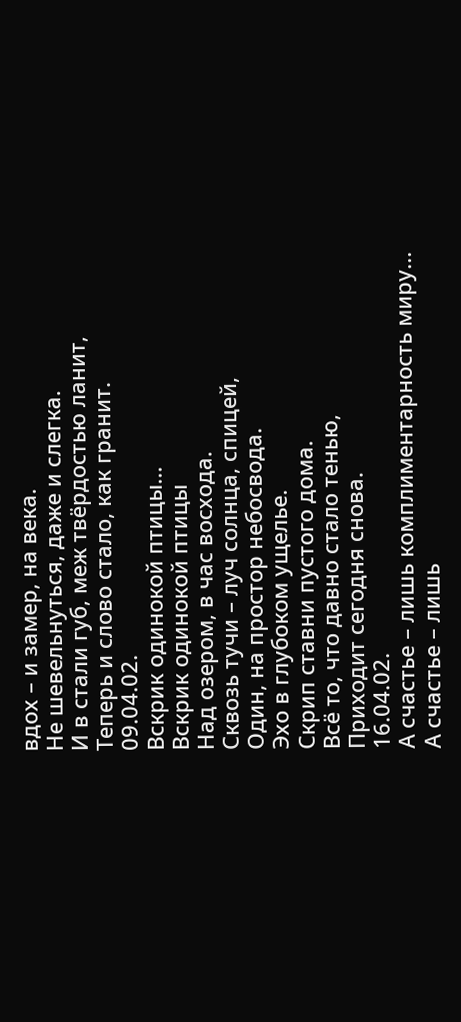вдох – и замер, на века.
Не шевельнуться, даже и слегка.
И в стали губ, меж твёрдостью ланит,
Теперь и слово стало, как гранит.
09.04.02.
Вскрик одинокой птицы...
Вскрик одинокой птицы
Над озером, в час восхода.
Сквозь тучи – луч солнца, спицей,
Один, на простор небосвода.
Эхо в глубоком ущелье.
Скрип ставни пустого дома.
Всё то, что давно стало тенью,
Приходит сегодня снова.
16.04.02.
А счастье – лишь комплиментарность миру...
А счастье – лишь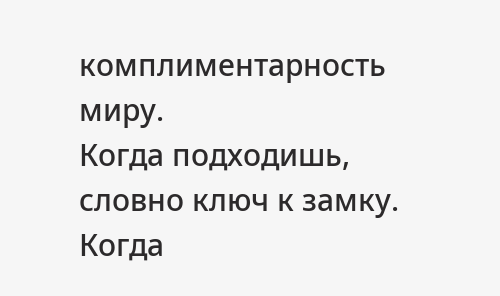комплиментарность миру.
Когда подходишь, словно ключ к замку.
Когда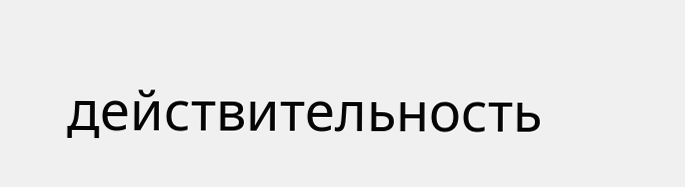действительность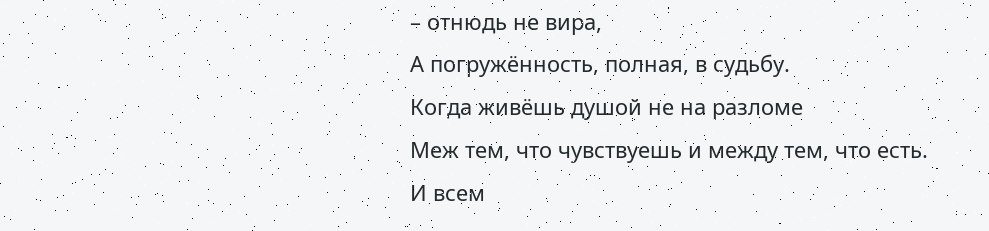– отнюдь не вира,
А погружённость, полная, в судьбу.
Когда живёшь душой не на разломе
Меж тем, что чувствуешь и между тем, что есть.
И всем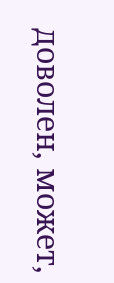доволен, может,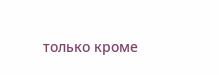только кроме